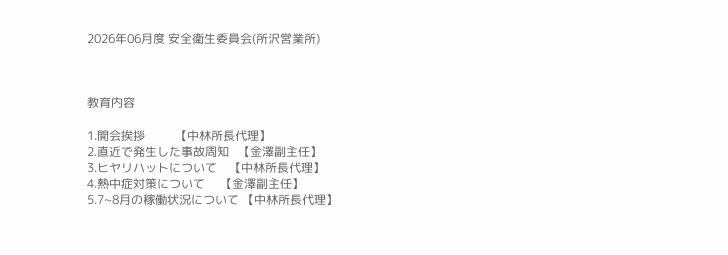2026年06月度 安全衛生委員会(所沢営業所)



教育内容

1.開会挨拶          【中林所長代理】
2.直近で発生した事故周知   【金澤副主任】
3.ヒヤリハットについて    【中林所長代理】
4.熱中症対策について     【金澤副主任】
5.7~8月の稼働状況について 【中林所長代理】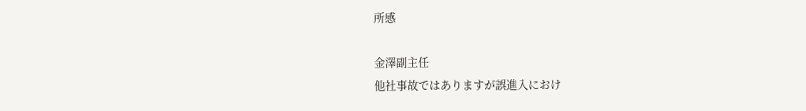所感

金澤副主任
他社事故ではありますが誤進入におけ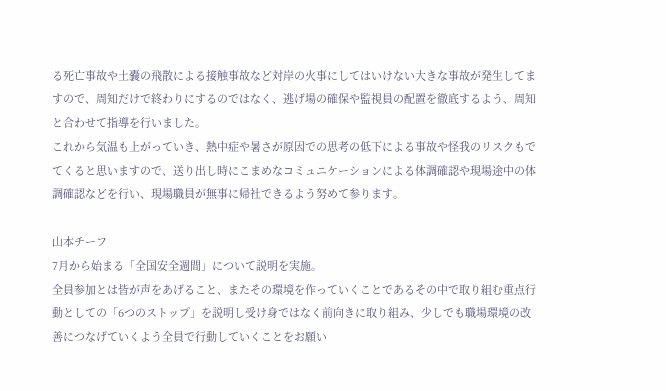る死亡事故や土嚢の飛散による接触事故など対岸の火事にしてはいけない大きな事故が発生してますので、周知だけで終わりにするのではなく、逃げ場の確保や監視員の配置を徹底するよう、周知と合わせて指導を行いました。
これから気温も上がっていき、熱中症や暑さが原因での思考の低下による事故や怪我のリスクもでてくると思いますので、送り出し時にこまめなコミュニケーションによる体調確認や現場途中の体調確認などを行い、現場職員が無事に帰社できるよう努めて参ります。

山本チーフ
7月から始まる「全国安全週間」について説明を実施。
全員参加とは皆が声をあげること、またその環境を作っていくことであるその中で取り組む重点行動としての「6つのストップ」を説明し受け身ではなく前向きに取り組み、少しでも職場環境の改善につなげていくよう全員で行動していくことをお願い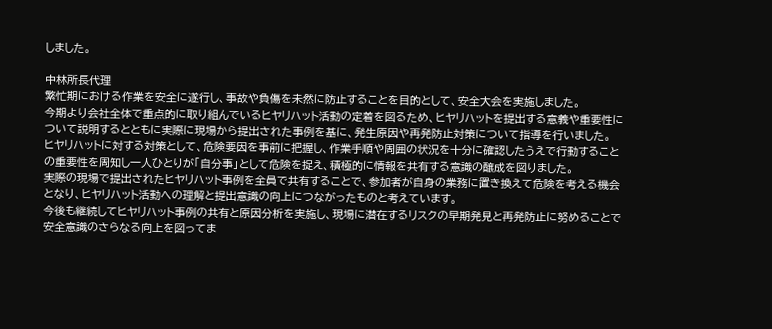しました。

中林所長代理
繁忙期における作業を安全に遂行し、事故や負傷を未然に防止することを目的として、安全大会を実施しました。
今期より会社全体で重点的に取り組んでいるヒヤリハット活動の定着を図るため、ヒヤリハットを提出する意義や重要性について説明するとともに実際に現場から提出された事例を基に、発生原因や再発防止対策について指導を行いました。
ヒヤリハットに対する対策として、危険要因を事前に把握し、作業手順や周囲の状況を十分に確認したうえで行動することの重要性を周知し一人ひとりが「自分事」として危険を捉え、積極的に情報を共有する意識の醸成を図りました。
実際の現場で提出されたヒヤリハット事例を全員で共有することで、参加者が自身の業務に置き換えて危険を考える機会となり、ヒヤリハット活動への理解と提出意識の向上につながったものと考えています。
今後も継続してヒヤリハット事例の共有と原因分析を実施し、現場に潜在するリスクの早期発見と再発防止に努めることで安全意識のさらなる向上を図ってま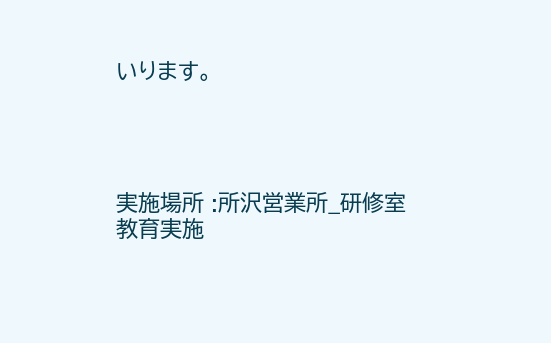いります。




実施場所 :所沢営業所_研修室
教育実施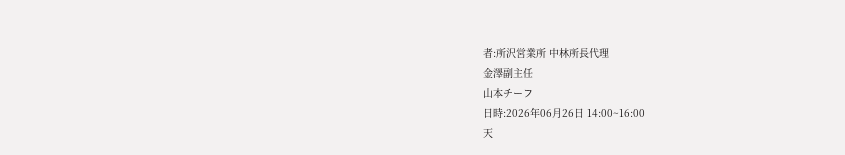者:所沢営業所 中林所長代理
金澤副主任
山本チーフ
日時:2026年06月26日 14:00~16:00
天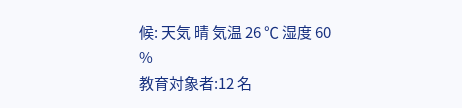候: 天気 晴 気温 26 ℃ 湿度 60 %
教育対象者:12 名